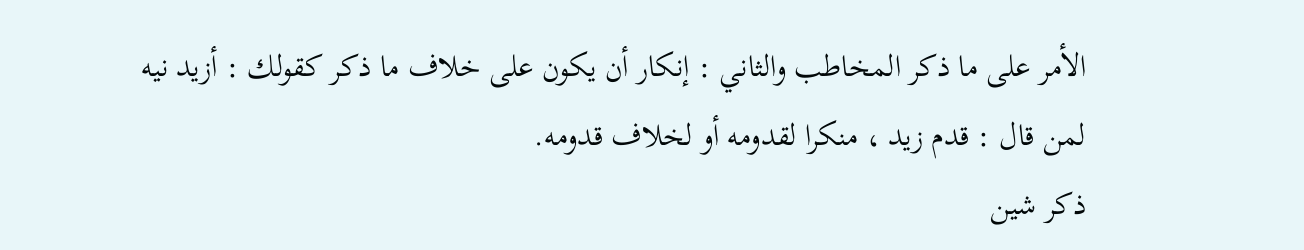الأمر على ما ذكر المخاطب والثاني : إنكار أن يكون على خلاف ما ذكر كقولك : أزيد نيه لمن قال : قدم زيد ، منكرا لقدومه أو لخلاف قدومه.
ذكر شين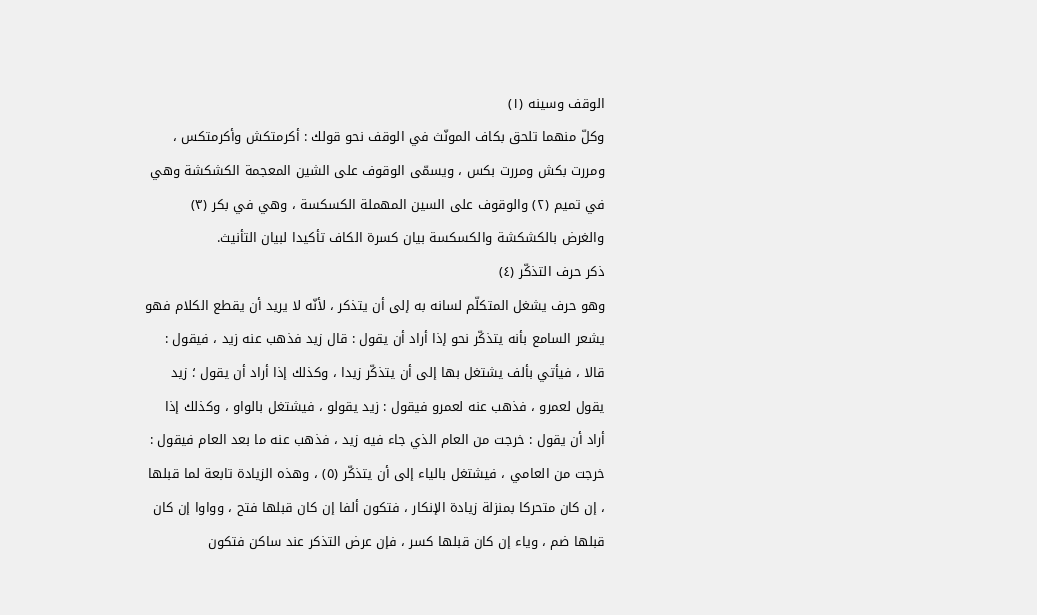الوقف وسينه (١)
وكلّ منهما تلحق بكاف المونّث في الوقف نحو قولك : أكرمتكش وأكرمتكس ، ومررت بكش ومررت بكس ، ويسمّى الوقوف على الشين المعجمة الكشكشة وهي في تميم (٢) والوقوف على السين المهملة الكسكسة ، وهي في بكر (٣) والغرض بالكشكشة والكسكسة بيان كسرة الكاف تأكيدا لبيان التأنيث.
ذكر حرف التذكّر (٤)
وهو حرف يشغل المتكلّم لسانه به إلى أن يتذكر ، لأنّه لا يريد أن يقطع الكلام فهو يشعر السامع بأنه يتذكّر نحو إذا أراد أن يقول : قال زيد فذهب عنه زيد ، فيقول : قالا ، فيأتي بألف يشتغل بها إلى أن يتذكّر زيدا ، وكذلك إذا أراد أن يقول ؛ زيد يقول لعمرو ، فذهب عنه لعمرو فيقول : زيد يقولو ، فيشتغل بالواو ، وكذلك إذا أراد أن يقول : خرجت من العام الذي جاء فيه زيد ، فذهب عنه ما بعد العام فيقول : خرجت من العامي ، فيشتغل بالياء إلى أن يتذكّر (٥) ، وهذه الزيادة تابعة لما قبلها ، إن كان متحركا بمنزلة زيادة الإنكار ، فتكون ألفا إن كان قبلها فتح ، وواوا إن كان قبلها ضم ، وياء إن كان قبلها كسر ، فإن عرض التذكر عند ساكن فتكون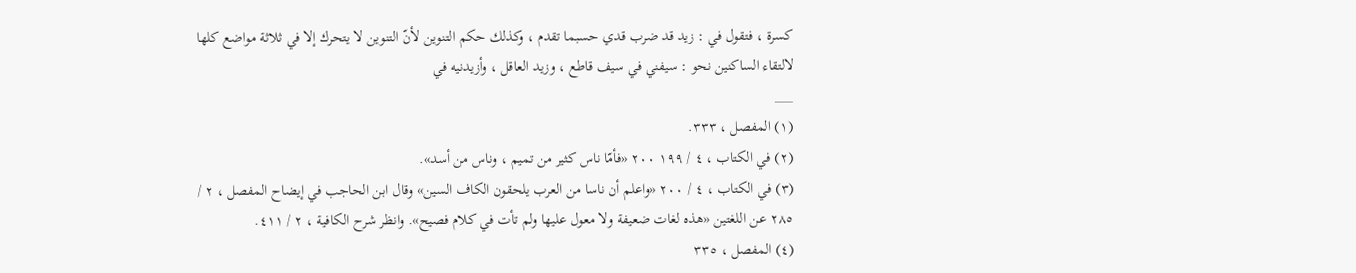كسرة ، فتقول في : زيد قد ضرب قدي حسبما تقدم ، وكذلك حكم التنوين لأنّ التنوين لا يتحرك إلا في ثلاثة مواضع كلها لالتقاء الساكنين نحو : سيفني في سيف قاطع ، وزيد العاقل ، وأزيدنيه في
___
(١) المفصل ، ٣٣٣.
(٢) في الكتاب ، ٤ / ١٩٩ ٢٠٠ «فأمّا ناس كثير من تميم ، وناس من أسد».
(٣) في الكتاب ، ٤ / ٢٠٠ «واعلم أن ناسا من العرب يلحقون الكاف السين» وقال ابن الحاجب في إيضاح المفصل ، ٢ / ٢٨٥ عن اللغتين «هذه لغات ضعيفة ولا معول عليها ولم تأت في كلام فصيح». وانظر شرح الكافية ، ٢ / ٤١١.
(٤) المفصل ، ٣٣٥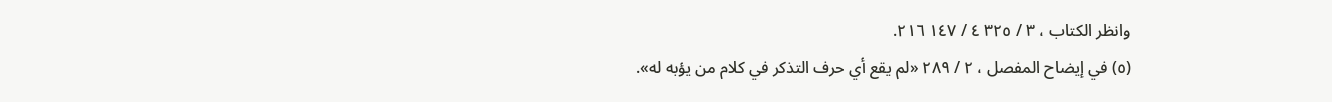وانظر الكتاب ، ٣ / ٣٢٥ ٤ / ١٤٧ ٢١٦.
(٥) في إيضاح المفصل ، ٢ / ٢٨٩ «لم يقع أي حرف التذكر في كلام من يؤبه له».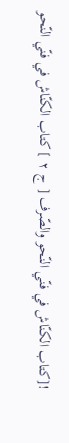![كتاب الكنّاش في فنّي النّحو والصّرف [ ج ٢ ] كتاب الكنّاش في فنّي النّحو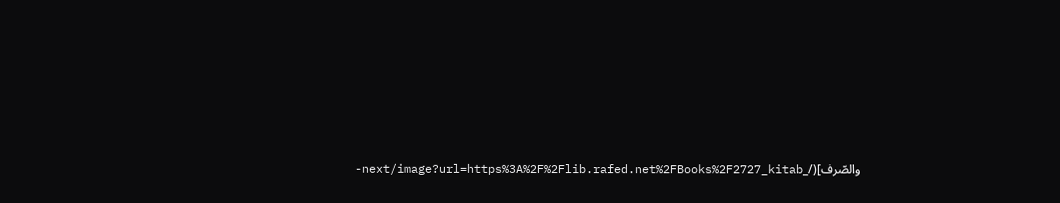والصّرف](/_next/image?url=https%3A%2F%2Flib.rafed.net%2FBooks%2F2727_kitab-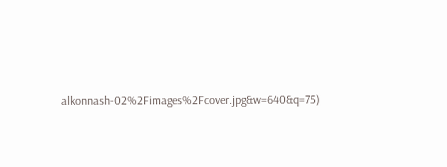alkonnash-02%2Fimages%2Fcover.jpg&w=640&q=75)